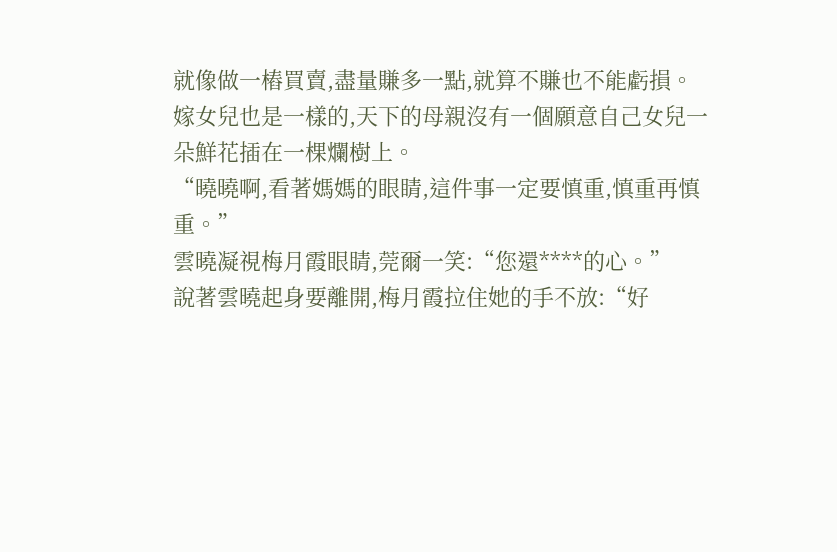就像做一樁買賣,盡量賺多一點,就算不賺也不能虧損。嫁女兒也是一樣的,天下的母親沒有一個願意自己女兒一朵鮮花插在一棵爛樹上。
“曉曉啊,看著媽媽的眼睛,這件事一定要慎重,慎重再慎重。”
雲曉凝視梅月霞眼睛,莞爾一笑:“您還****的心。”
說著雲曉起身要離開,梅月霞拉住她的手不放:“好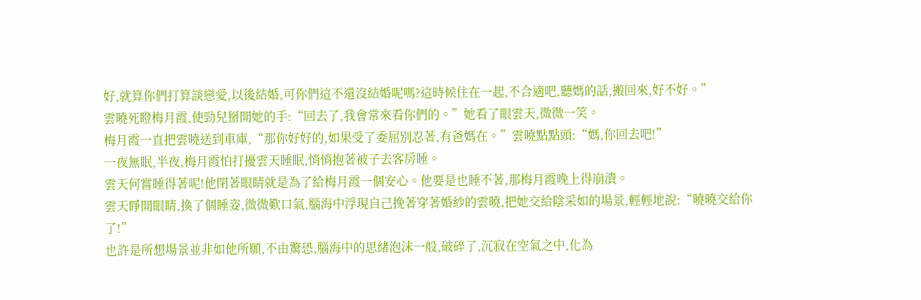好,就算你們打算談戀愛,以後結婚,可你們這不還沒結婚呢嗎?這時候住在一起,不合適吧,聽媽的話,搬回來,好不好。”
雲曉死瞪梅月霞,使勁兒掰開她的手:“回去了,我會常來看你們的。”她看了眼雲天,微微一笑。
梅月霞一直把雲曉送到車庫,“那你好好的,如果受了委屈別忍著,有爸媽在。”雲曉點點頭:“媽,你回去吧!”
一夜無眠,半夜,梅月霞怕打擾雲天睡眠,悄悄抱著被子去客房睡。
雲天何嘗睡得著呢!他閉著眼睛就是為了給梅月霞一個安心。他要是也睡不著,那梅月霞晚上得崩潰。
雲天睜開眼睛,換了個睡姿,微微歎口氣,腦海中浮現自己挽著穿著婚紗的雲曉,把她交給陰采如的場景,輕輕地說:“曉曉交給你了!”
也許是所想場景並非如他所願,不由驚恐,腦海中的思緒泡沫一般,破碎了,沉寂在空氣之中,化為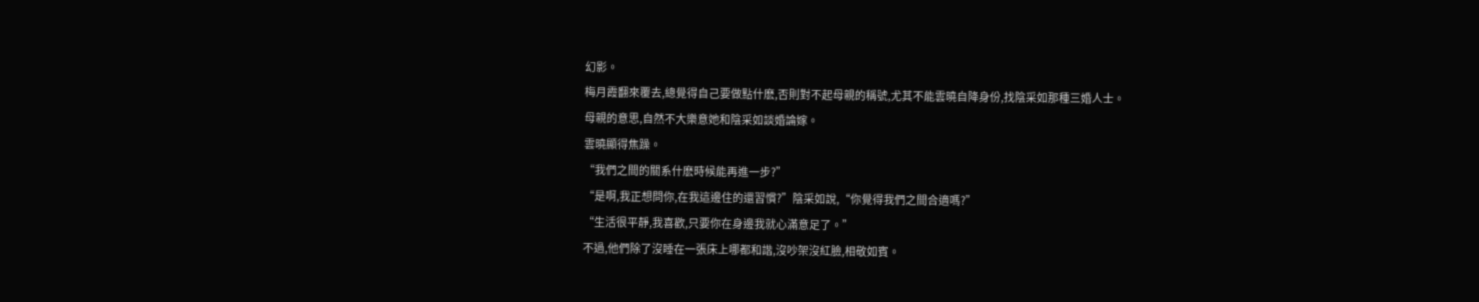幻影。
梅月霞翻來覆去,總覺得自己要做點什麽,否則對不起母親的稱號,尤其不能雲曉自降身份,找陰采如那種三婚人士。
母親的意思,自然不大樂意她和陰采如談婚論嫁。
雲曉顯得焦躁。
“我們之間的關系什麽時候能再進一步?”
“是啊,我正想問你,在我這邊住的還習慣?”陰采如說,“你覺得我們之間合適嗎?”
“生活很平靜,我喜歡,只要你在身邊我就心滿意足了。”
不過,他們除了沒睡在一張床上哪都和諧,沒吵架沒紅臉,相敬如賓。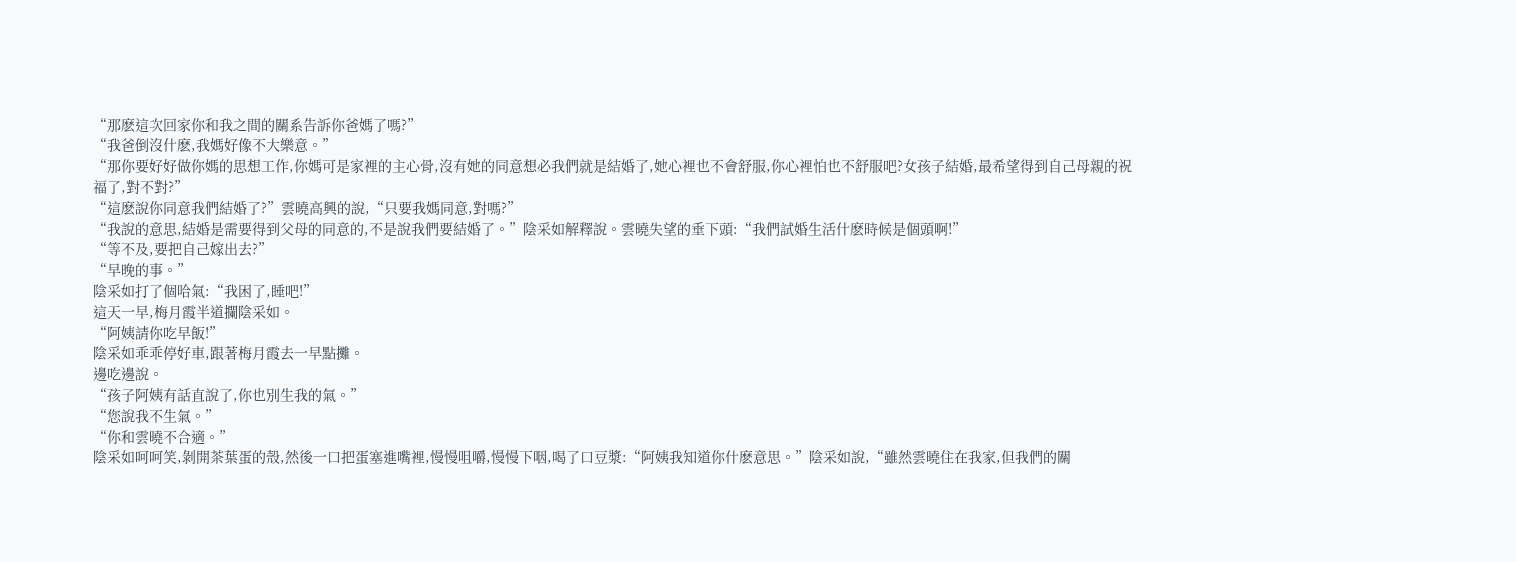“那麽這次回家你和我之間的關系告訴你爸媽了嗎?”
“我爸倒沒什麽,我媽好像不大樂意。”
“那你要好好做你媽的思想工作,你媽可是家裡的主心骨,沒有她的同意想必我們就是結婚了,她心裡也不會舒服,你心裡怕也不舒服吧?女孩子結婚,最希望得到自己母親的祝福了,對不對?”
“這麽說你同意我們結婚了?”雲曉高興的說,“只要我媽同意,對嗎?”
“我說的意思,結婚是需要得到父母的同意的,不是說我們要結婚了。”陰采如解釋說。雲曉失望的垂下頭:“我們試婚生活什麽時候是個頭啊!”
“等不及,要把自己嫁出去?”
“早晚的事。”
陰采如打了個哈氣:“我困了,睡吧!”
這天一早,梅月霞半道攔陰采如。
“阿姨請你吃早飯!”
陰采如乖乖停好車,跟著梅月霞去一早點攤。
邊吃邊說。
“孩子阿姨有話直說了,你也別生我的氣。”
“您說我不生氣。”
“你和雲曉不合適。”
陰采如呵呵笑,剝開茶葉蛋的殼,然後一口把蛋塞進嘴裡,慢慢咀嚼,慢慢下咽,喝了口豆漿:“阿姨我知道你什麽意思。”陰采如說,“雖然雲曉住在我家,但我們的關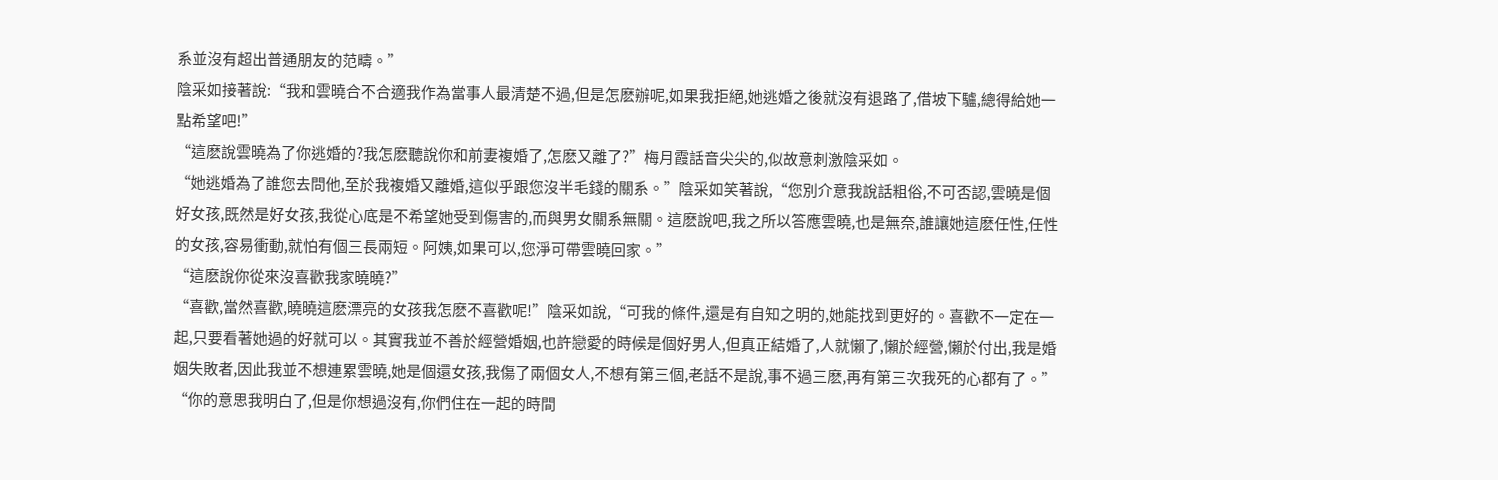系並沒有超出普通朋友的范疇。”
陰采如接著說:“我和雲曉合不合適我作為當事人最清楚不過,但是怎麽辦呢,如果我拒絕,她逃婚之後就沒有退路了,借坡下驢,總得給她一點希望吧!”
“這麽說雲曉為了你逃婚的?我怎麽聽說你和前妻複婚了,怎麽又離了?”梅月霞話音尖尖的,似故意刺激陰采如。
“她逃婚為了誰您去問他,至於我複婚又離婚,這似乎跟您沒半毛錢的關系。”陰采如笑著說,“您別介意我說話粗俗,不可否認,雲曉是個好女孩,既然是好女孩,我從心底是不希望她受到傷害的,而與男女關系無關。這麽說吧,我之所以答應雲曉,也是無奈,誰讓她這麽任性,任性的女孩,容易衝動,就怕有個三長兩短。阿姨,如果可以,您淨可帶雲曉回家。”
“這麽說你從來沒喜歡我家曉曉?”
“喜歡,當然喜歡,曉曉這麽漂亮的女孩我怎麽不喜歡呢!”陰采如說,“可我的條件,還是有自知之明的,她能找到更好的。喜歡不一定在一起,只要看著她過的好就可以。其實我並不善於經營婚姻,也許戀愛的時候是個好男人,但真正結婚了,人就懶了,懶於經營,懶於付出,我是婚姻失敗者,因此我並不想連累雲曉,她是個還女孩,我傷了兩個女人,不想有第三個,老話不是說,事不過三麽,再有第三次我死的心都有了。”
“你的意思我明白了,但是你想過沒有,你們住在一起的時間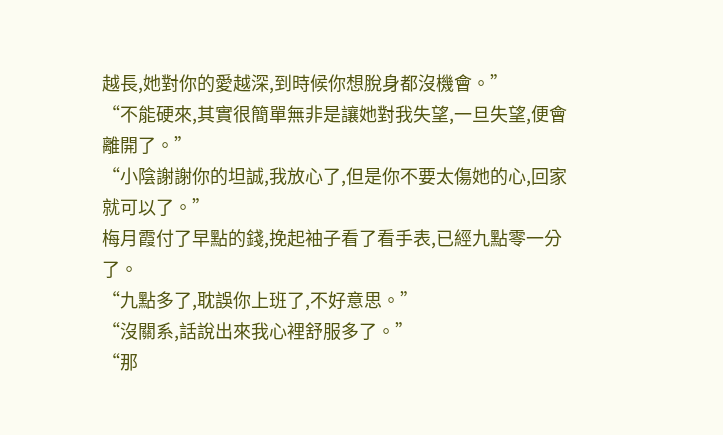越長,她對你的愛越深,到時候你想脫身都沒機會。”
“不能硬來,其實很簡單無非是讓她對我失望,一旦失望,便會離開了。”
“小陰謝謝你的坦誠,我放心了,但是你不要太傷她的心,回家就可以了。”
梅月霞付了早點的錢,挽起袖子看了看手表,已經九點零一分了。
“九點多了,耽誤你上班了,不好意思。”
“沒關系,話說出來我心裡舒服多了。”
“那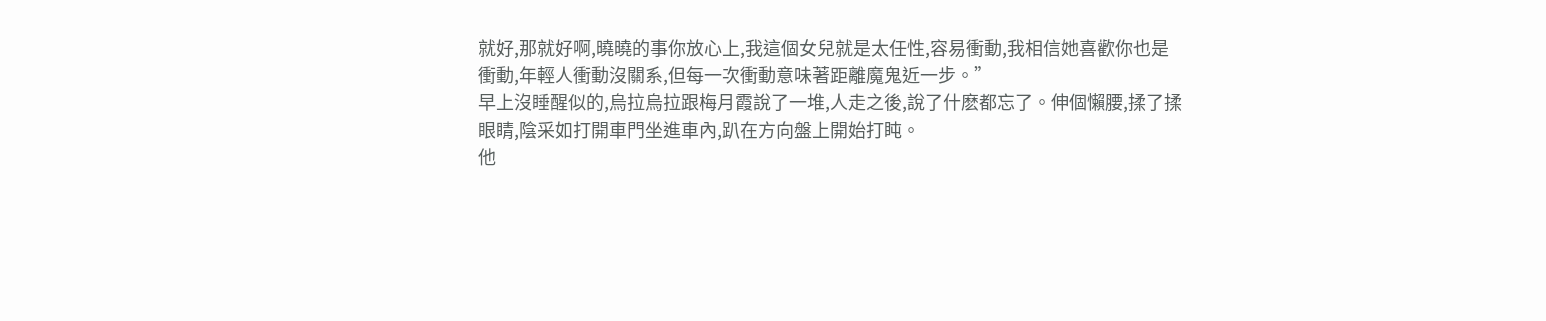就好,那就好啊,曉曉的事你放心上,我這個女兒就是太任性,容易衝動,我相信她喜歡你也是衝動,年輕人衝動沒關系,但每一次衝動意味著距離魔鬼近一步。”
早上沒睡醒似的,烏拉烏拉跟梅月霞說了一堆,人走之後,說了什麽都忘了。伸個懶腰,揉了揉眼睛,陰采如打開車門坐進車內,趴在方向盤上開始打盹。
他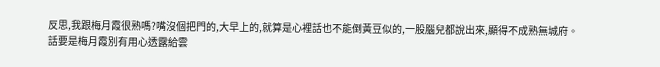反思,我跟梅月霞很熟嗎?嘴沒個把門的,大早上的,就算是心裡話也不能倒黃豆似的,一股腦兒都說出來,顯得不成熟無城府。
話要是梅月霞別有用心透露給雲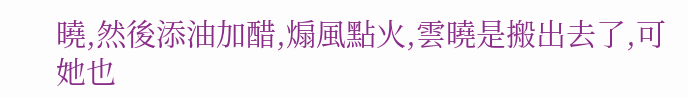曉,然後添油加醋,煽風點火,雲曉是搬出去了,可她也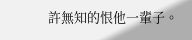許無知的恨他一輩子。